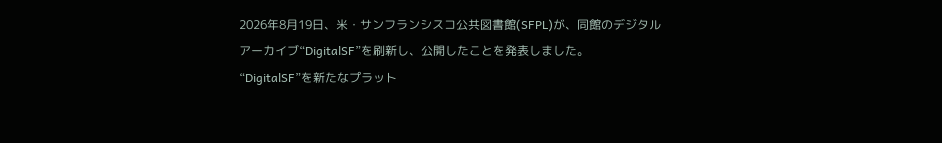2026年8月19日、米・サンフランシスコ公共図書館(SFPL)が、同館のデジタルアーカイブ“DigitalSF”を刷新し、公開したことを発表しました。
“DigitalSF”を新たなプラット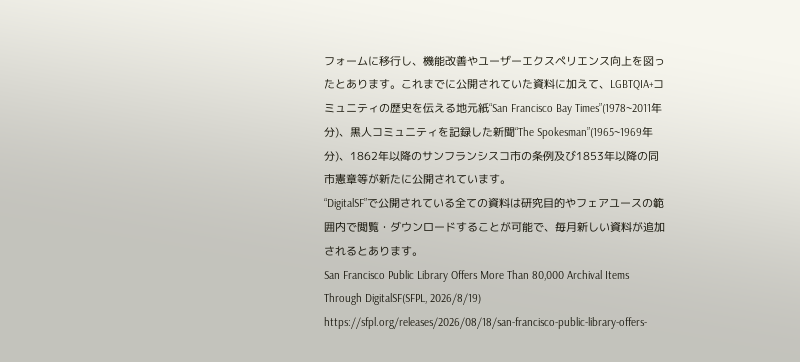フォームに移行し、機能改善やユーザーエクスペリエンス向上を図ったとあります。これまでに公開されていた資料に加えて、LGBTQIA+コミュニティの歴史を伝える地元紙“San Francisco Bay Times”(1978~2011年分)、黒人コミュニティを記録した新聞“The Spokesman”(1965~1969年分)、1862年以降のサンフランシスコ市の条例及び1853年以降の同市憲章等が新たに公開されています。
“DigitalSF”で公開されている全ての資料は研究目的やフェアユースの範囲内で閲覧・ダウンロードすることが可能で、毎月新しい資料が追加されるとあります。
San Francisco Public Library Offers More Than 80,000 Archival Items Through DigitalSF(SFPL, 2026/8/19)
https://sfpl.org/releases/2026/08/18/san-francisco-public-library-offers-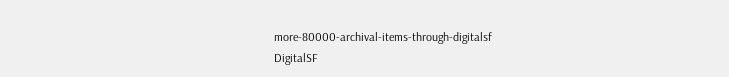more-80000-archival-items-through-digitalsf
DigitalSF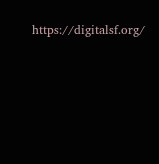https://digitalsf.org/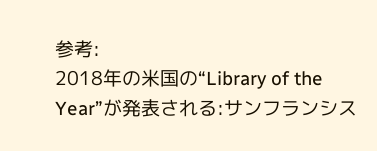参考:
2018年の米国の“Library of the Year”が発表される:サンフランシス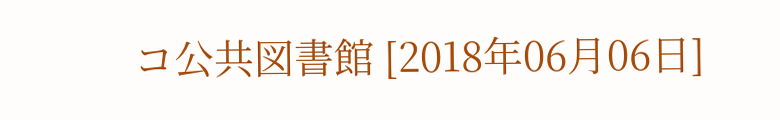コ公共図書館 [2018年06月06日]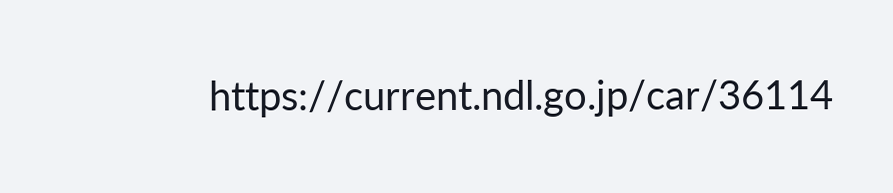https://current.ndl.go.jp/car/36114